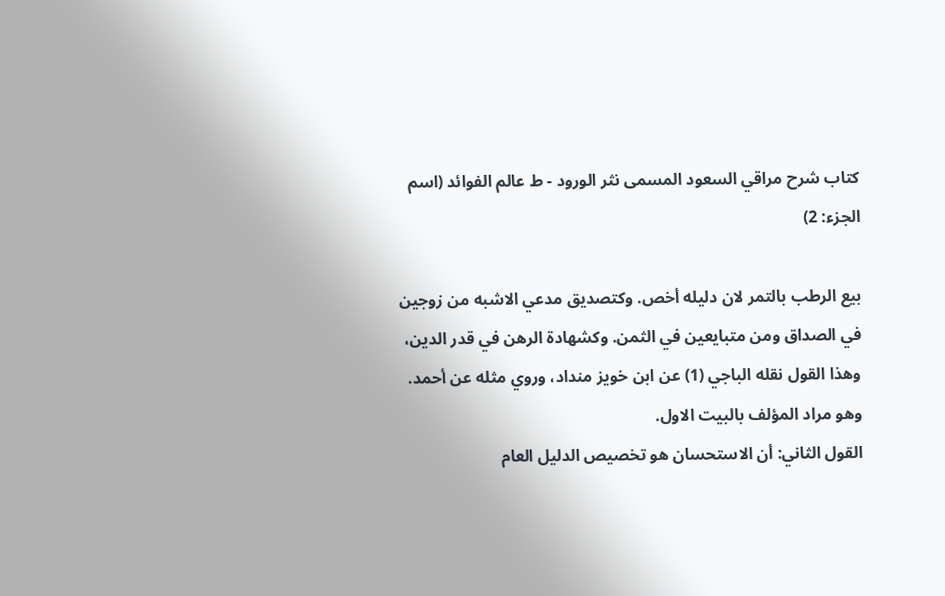كتاب شرح مراقي السعود المسمى نثر الورود - ط عالم الفوائد (اسم الجزء: 2)

بيع الرطب بالتمر لان دليله أخص. وكتصديق مدعي الاشبه من زوجين
في الصداق ومن متبايعين في الثمن. وكشهادة الرهن في قدر الدين،
وهذا القول نقله الباجي (1) عن ابن خويز منداد، وروي مثله عن أحمد.
وهو مراد المؤلف بالبيت الاول.
القول الثاني: أن الاستحسان هو تخصيص الدليل العام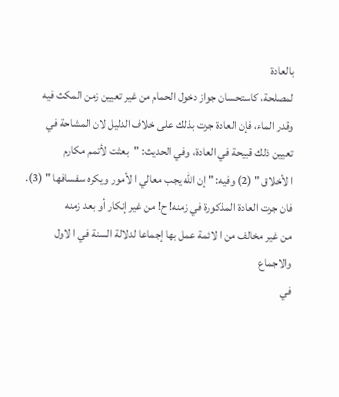بالعادة
لمصلحة، كاستحسان جواز دخول الحمام من غير تعيين زمن المكث فيه
وقدر الماء، فإن العادة جرت بذلك على خلاف الدليل لان المشاحة في
تعيين ذلك قبيحة في العادة، وفي الحديث: "بعثت لأتمم مكارم
ا لأخلاق " (2) وفيه: " إن الله يجب معالي ا لأمور ويكره سفسافها " (3).
فان جرت العادة المذكورة في زمنه! ح! من غير إنكار أو بعد زمنه
من غير مخالف من ا لائمة عمل بها إجماعا لدلالة السنة في ا لاول والاجماع
في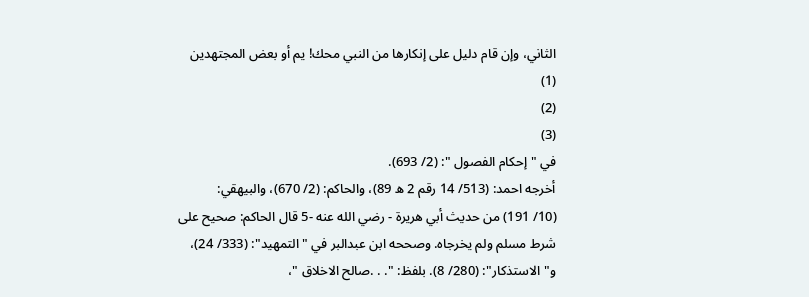الثاني، وإن قام دليل على إنكارها من النبي محك! يم أو بعض المجتهدين
(1)
(2)
(3)
في "إحكام الفصول ": (2/ 693).
أخرجه احمد: (513/ 14 رقم 2 ه 89)، والحاكم: (2/ 670)، والبيهقي:
(10/ 191) من حديث أبي هريرة - رضي الله عنه -5 قال الحاكم: صحيح على
شرط مسلم ولم يخرجاه. وصححه ابن عبدالبر في "التمهيد": (333/ 24)،
و"الاستذكار": (280/ 8). بلفظ: ". . .صالح الاخلاق "،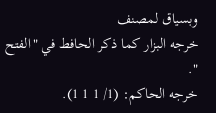وبسياق لمصنف
خرجه البزار كما ذكر الحافط في "الفتح ".
خرجه الحاكم: (1/ 1 1 1).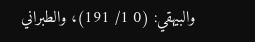والبيهقي: (0 1/ 191)، والطبراني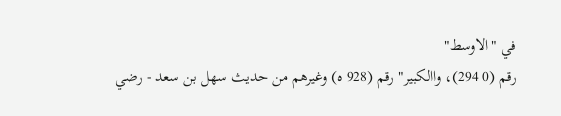في "الاوسط"
رقم (0 294)، واالكبير" رقم (928 ه) وغيرهم من حديث سهل بن سعد - رضي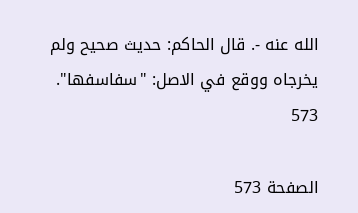الله عنه -. قال الحاكم: حديث صحيح ولم يخرجاه ووقع في الاصل: "سفاسفها".
573

الصفحة 573